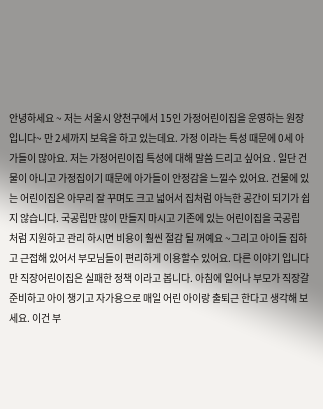안녕하세요 ~ 저는 서울시 양천구에서 15인 가정어린이집을 운영하는 원장 입니다~ 만 2세까지 보육을 하고 있는데요. 가정 이라는 특성 때문에 0세 아가들이 많아요. 저는 가정어린이집 특성에 대해 말씀 드리고 싶어요 . 일단 건물이 아니고 가정집이기 때문에 아가들이 안정감을 느낄수 있어요. 건물에 있는 어린이집은 아무리 잘 꾸며도 크고 넓어서 집처럼 아늑한 공간이 되기가 쉽지 않습니다. 국공립만 많이 만들지 마시고 기존에 있는 어린이집을 국공립 처럼 지원하고 관리 하시면 비용이 훨씬 절감 될 꺼예요 ~그리고 아이들 집하고 근접해 있어서 부모님들이 편리하게 이용할수 있어요. 다른 이야기 입니다만 직장어린이집은 실패한 정책 이라고 봅니다. 아침에 일어나 부모가 직장갈 준비하고 아이 챙기고 자가용으로 매일 어린 아이랑 출퇴근 한다고 생각해 보세요. 이건 부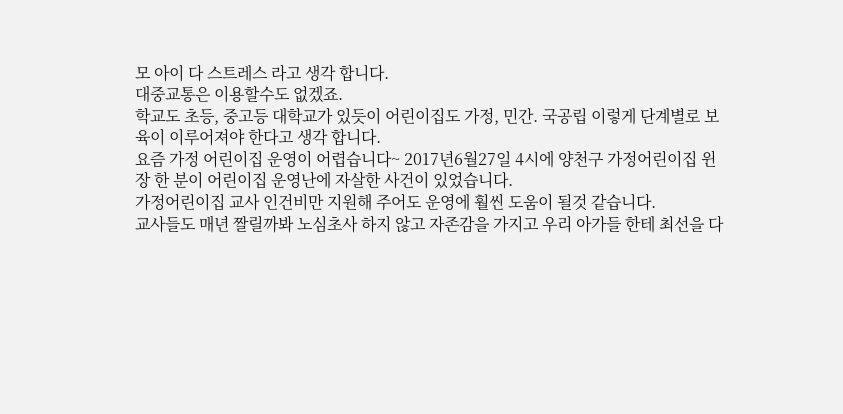모 아이 다 스트레스 라고 생각 합니다.
대중교통은 이용할수도 없겠죠.
학교도 초등, 중고등 대학교가 있듯이 어린이집도 가정, 민간. 국공립 이렇게 단계별로 보육이 이루어져야 한다고 생각 합니다.
요즘 가정 어린이집 운영이 어렵습니다~ 2017년6월27일 4시에 양천구 가정어린이집 윈장 한 분이 어린이집 운영난에 자살한 사건이 있었습니다.
가정어린이집 교사 인건비만 지원해 주어도 운영에 훨씬 도움이 될것 같습니다.
교사들도 매년 짤릴까봐 노심초사 하지 않고 자존감을 가지고 우리 아가들 한테 최선을 다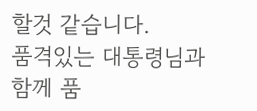할것 같습니다.
품격있는 대통령님과 함께 품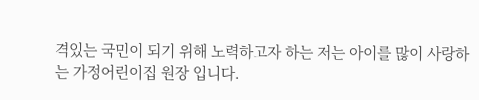격있는 국민이 되기 위해 노력하고자 하는 저는 아이를 많이 사랑하는 가정어린이집 원장 입니다.